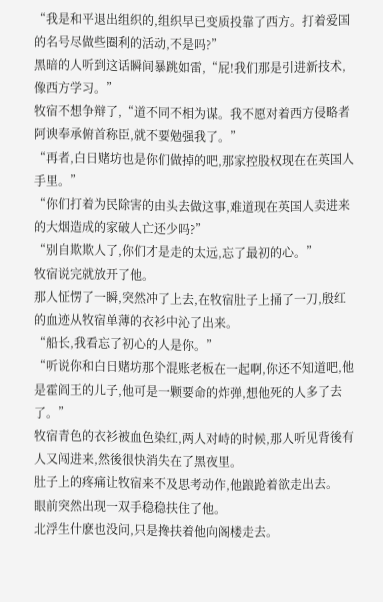“我是和平退出组织的,组织早已变质投靠了西方。打着爱国的名号尽做些圈利的活动,不是吗?”
黑暗的人听到这话瞬间暴跳如雷,“屁!我们那是引进新技术,像西方学习。”
牧宿不想争辩了,“道不同不相为谋。我不愿对着西方侵略者阿谀奉承俯首称臣,就不要勉强我了。”
“再者,白日赌坊也是你们做掉的吧,那家控股权现在在英国人手里。”
“你们打着为民除害的由头去做这事,难道现在英国人卖进来的大烟造成的家破人亡还少吗?”
“别自欺欺人了,你们才是走的太远,忘了最初的心。”
牧宿说完就放开了他。
那人怔愣了一瞬,突然冲了上去,在牧宿肚子上捅了一刀,殷红的血迹从牧宿单薄的衣衫中沁了出来。
“船长,我看忘了初心的人是你。”
“听说你和白日赌坊那个混账老板在一起啊,你还不知道吧,他是霍阎王的儿子,他可是一颗要命的炸弹,想他死的人多了去了。”
牧宿青色的衣衫被血色染红,两人对峙的时候,那人听见背後有人又闯进来,然後很快消失在了黑夜里。
肚子上的疼痛让牧宿来不及思考动作,他踉跄着欲走出去。
眼前突然出现一双手稳稳扶住了他。
北浮生什麽也没问,只是搀扶着他向阁楼走去。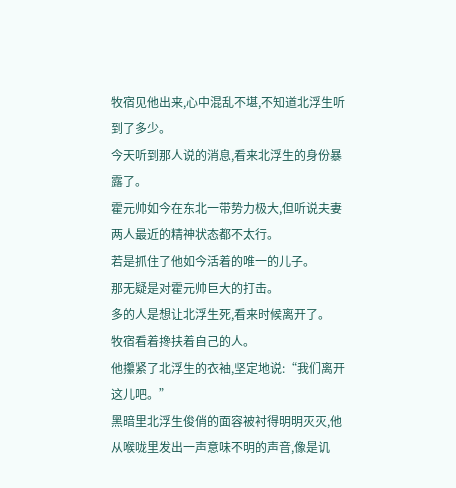牧宿见他出来,心中混乱不堪,不知道北浮生听到了多少。
今天听到那人说的消息,看来北浮生的身份暴露了。
霍元帅如今在东北一带势力极大,但听说夫妻两人最近的精神状态都不太行。
若是抓住了他如今活着的唯一的儿子。
那无疑是对霍元帅巨大的打击。
多的人是想让北浮生死,看来时候离开了。
牧宿看着搀扶着自己的人。
他攥紧了北浮生的衣袖,坚定地说:“我们离开这儿吧。”
黑暗里北浮生俊俏的面容被衬得明明灭灭,他从喉咙里发出一声意味不明的声音,像是讥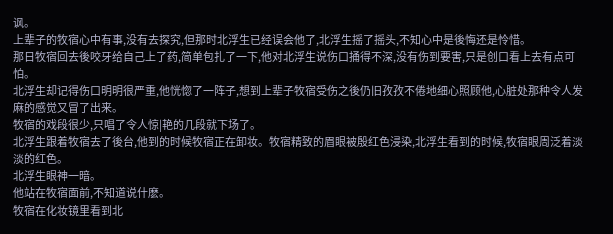讽。
上辈子的牧宿心中有事,没有去探究,但那时北浮生已经误会他了,北浮生摇了摇头,不知心中是後悔还是怜惜。
那日牧宿回去後咬牙给自己上了药,简单包扎了一下,他对北浮生说伤口捅得不深,没有伤到要害,只是创口看上去有点可怕。
北浮生却记得伤口明明很严重,他恍惚了一阵子,想到上辈子牧宿受伤之後仍旧孜孜不倦地细心照顾他,心脏处那种令人发麻的感觉又冒了出来。
牧宿的戏段很少,只唱了令人惊|艳的几段就下场了。
北浮生跟着牧宿去了後台,他到的时候牧宿正在卸妆。牧宿精致的眉眼被殷红色浸染,北浮生看到的时候,牧宿眼周泛着淡淡的红色。
北浮生眼神一暗。
他站在牧宿面前,不知道说什麽。
牧宿在化妆镜里看到北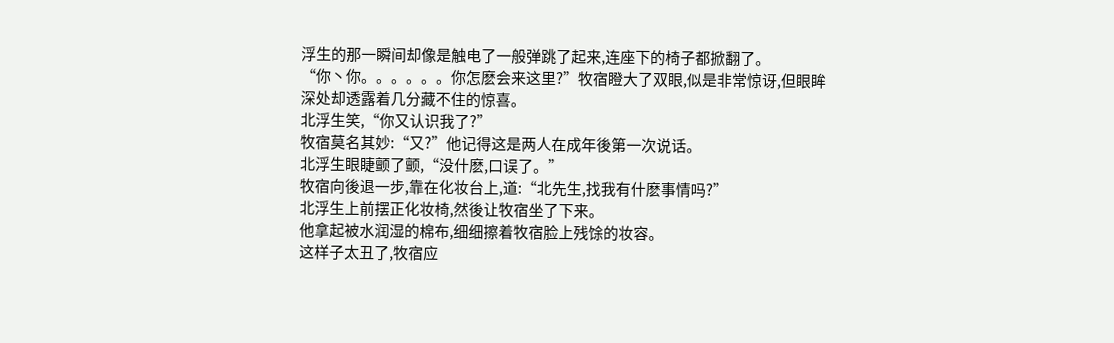浮生的那一瞬间却像是触电了一般弹跳了起来,连座下的椅子都掀翻了。
“你丶你。。。。。。你怎麽会来这里?”牧宿瞪大了双眼,似是非常惊讶,但眼眸深处却透露着几分藏不住的惊喜。
北浮生笑,“你又认识我了?”
牧宿莫名其妙:“又?”他记得这是两人在成年後第一次说话。
北浮生眼睫颤了颤,“没什麽,口误了。”
牧宿向後退一步,靠在化妆台上,道:“北先生,找我有什麽事情吗?”
北浮生上前摆正化妆椅,然後让牧宿坐了下来。
他拿起被水润湿的棉布,细细擦着牧宿脸上残馀的妆容。
这样子太丑了,牧宿应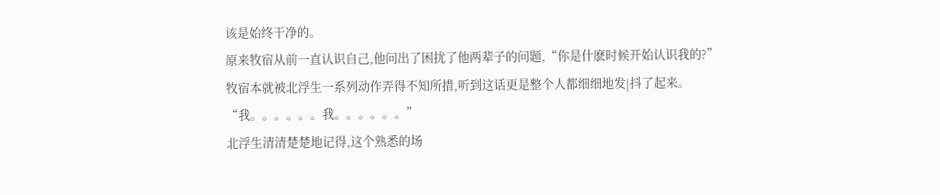该是始终干净的。
原来牧宿从前一直认识自己,他问出了困扰了他两辈子的问题,“你是什麽时候开始认识我的?”
牧宿本就被北浮生一系列动作弄得不知所措,听到这话更是整个人都细细地发|抖了起来。
“我。。。。。。我。。。。。。”
北浮生清清楚楚地记得,这个熟悉的场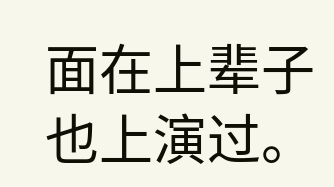面在上辈子也上演过。